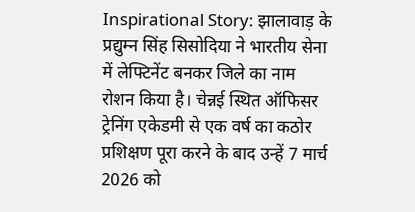Inspirational Story: झालावाड़ के प्रद्युम्न सिंह सिसोदिया ने भारतीय सेना में लेफ्टिनेंट बनकर जिले का नाम रोशन किया है। चेन्नई स्थित ऑफिसर ट्रेनिंग एकेडमी से एक वर्ष का कठोर प्रशिक्षण पूरा करने के बाद उन्हें 7 मार्च 2026 को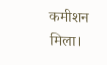कमीशन मिला।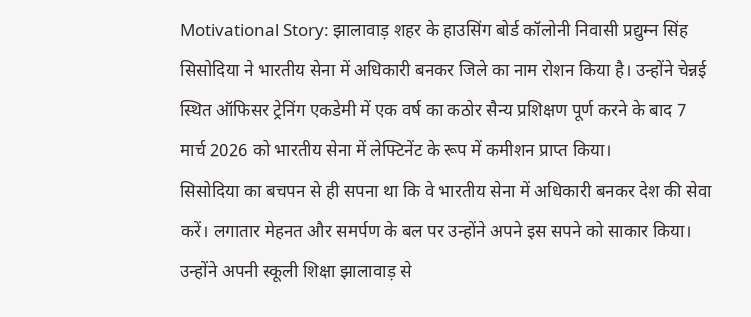Motivational Story: झालावाड़ शहर के हाउसिंग बोर्ड कॉलोनी निवासी प्रद्युम्न सिंह सिसोदिया ने भारतीय सेना में अधिकारी बनकर जिले का नाम रोशन किया है। उन्होंने चेन्नई स्थित ऑफिसर ट्रेनिंग एकडेमी में एक वर्ष का कठोर सैन्य प्रशिक्षण पूर्ण करने के बाद 7 मार्च 2026 को भारतीय सेना में लेफ्टिनेंट के रूप में कमीशन प्राप्त किया।
सिसोदिया का बचपन से ही सपना था कि वे भारतीय सेना में अधिकारी बनकर देश की सेवा करें। लगातार मेहनत और समर्पण के बल पर उन्होंने अपने इस सपने को साकार किया। उन्होंने अपनी स्कूली शिक्षा झालावाड़ से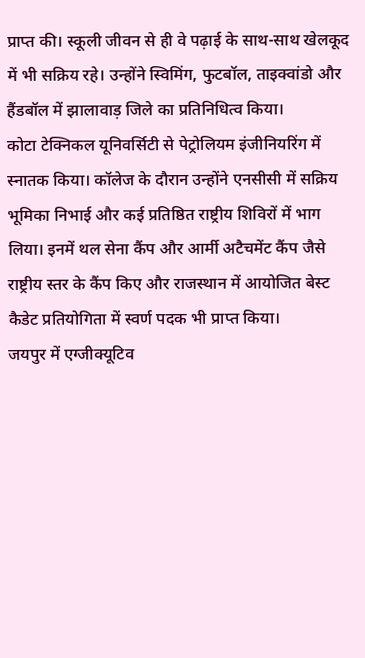प्राप्त की। स्कूली जीवन से ही वे पढ़ाई के साथ-साथ खेलकूद में भी सक्रिय रहे। उन्होंने स्विमिंग, फुटबॉल, ताइक्वांडो और हैंडबॉल में झालावाड़ जिले का प्रतिनिधित्व किया।
कोटा टेक्निकल यूनिवर्सिटी से पेट्रोलियम इंजीनियरिंग में स्नातक किया। कॉलेज के दौरान उन्होंने एनसीसी में सक्रिय भूमिका निभाई और कई प्रतिष्ठित राष्ट्रीय शिविरों में भाग लिया। इनमें थल सेना कैंप और आर्मी अटैचमेंट कैंप जैसे राष्ट्रीय स्तर के कैंप किए और राजस्थान में आयोजित बेस्ट कैडेट प्रतियोगिता में स्वर्ण पदक भी प्राप्त किया।
जयपुर में एग्जीक्यूटिव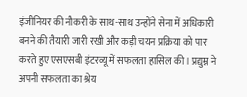इंजीनियर की नौकरी के साथ-साथ उन्होंने सेना में अधिकारी बनने की तैयारी जारी रखी और कड़ी चयन प्रक्रिया को पार करते हुए एसएसबी इंटरव्यू में सफलता हासिल की। प्रद्युम्न ने अपनी सफलता का श्रेय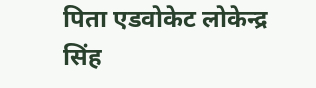पिता एडवोकेट लोकेन्द्र सिंह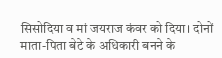सिसोदिया व मां जयराज कंवर को दिया। दोनों माता-पिता बेटे के अधिकारी बनने के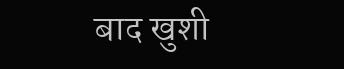बाद खुशी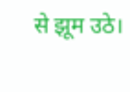से झूम उठे।